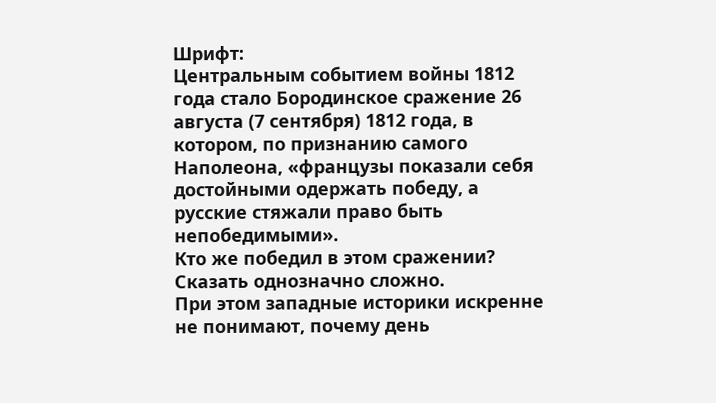Шрифт:
Центральным событием войны 1812 года стало Бородинское сражение 26 августа (7 сентября) 1812 года, в котором, по признанию самого Наполеона, «французы показали себя достойными одержать победу, а русские стяжали право быть непобедимыми».
Кто же победил в этом сражении? Сказать однозначно сложно.
При этом западные историки искренне не понимают, почему день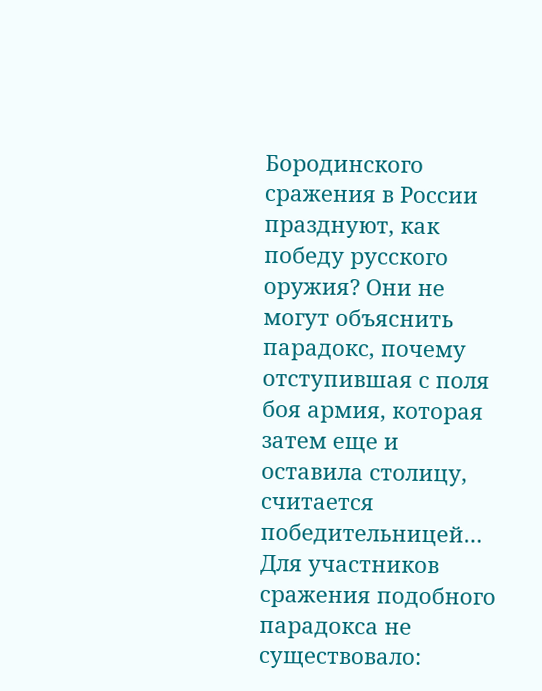Бородинского сражения в России празднуют, как победу русского оружия? Они не могут объяснить парадокс, почему отступившая с поля боя армия, которая затем еще и оставила столицу, считается победительницей…
Для участников сражения подобного парадокса не существовало: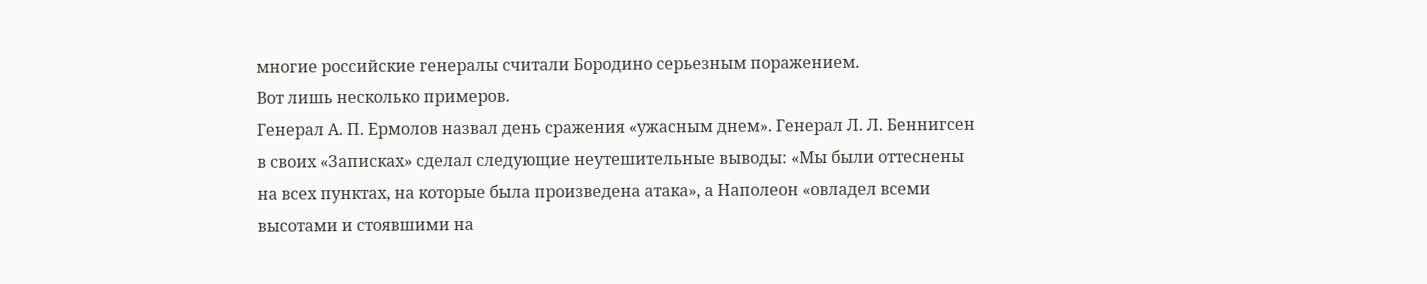многие российские генералы считали Бородино серьезным поражением.
Вот лишь несколько примеров.
Генерал А. П. Ермолов назвал день сражения «ужасным днем». Генерал Л. Л. Беннигсен в своих «Записках» сделал следующие неутешительные выводы: «Мы были оттеснены на всех пунктах, на которые была произведена атака», а Наполеон «овладел всеми высотами и стоявшими на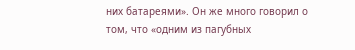них батареями». Он же много говорил о том, что «одним из пагубных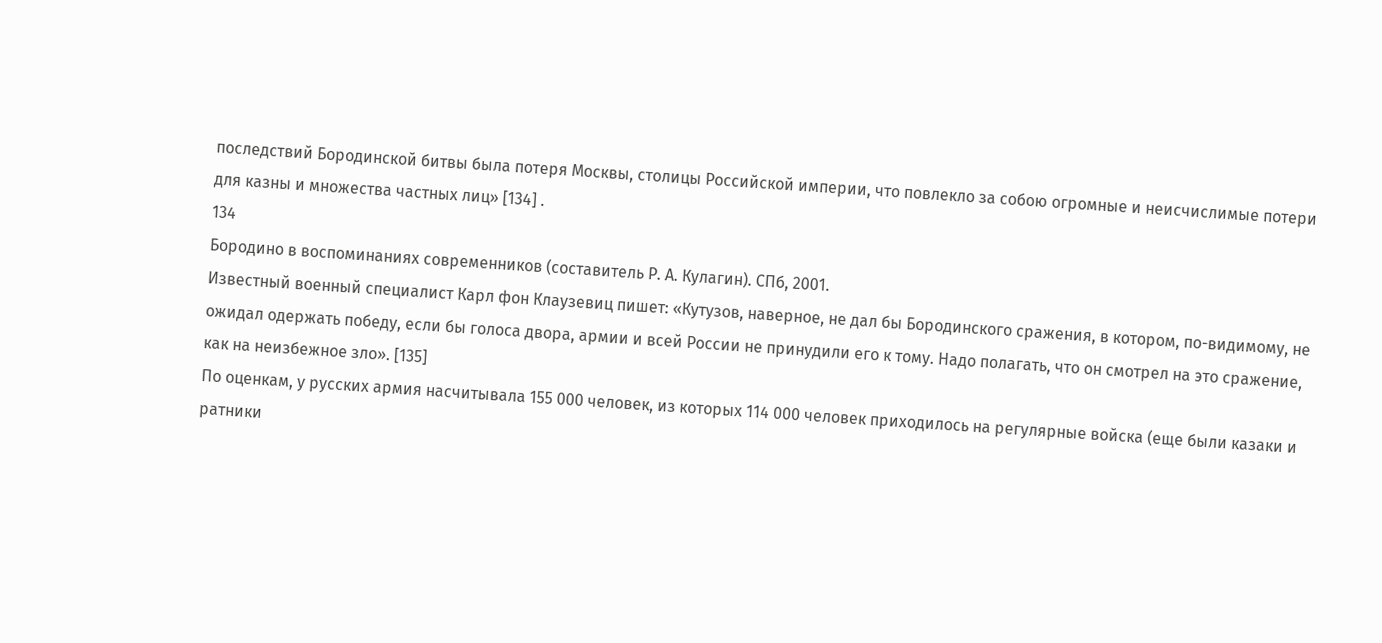последствий Бородинской битвы была потеря Москвы, столицы Российской империи, что повлекло за собою огромные и неисчислимые потери для казны и множества частных лиц» [134] .
134
Бородино в воспоминаниях современников (составитель Р. А. Кулагин). СПб, 2001.
Известный военный специалист Карл фон Клаузевиц пишет: «Кутузов, наверное, не дал бы Бородинского сражения, в котором, по-видимому, не ожидал одержать победу, если бы голоса двора, армии и всей России не принудили его к тому. Надо полагать, что он смотрел на это сражение, как на неизбежное зло». [135]
По оценкам, у русских армия насчитывала 155 000 человек, из которых 114 000 человек приходилось на регулярные войска (еще были казаки и ратники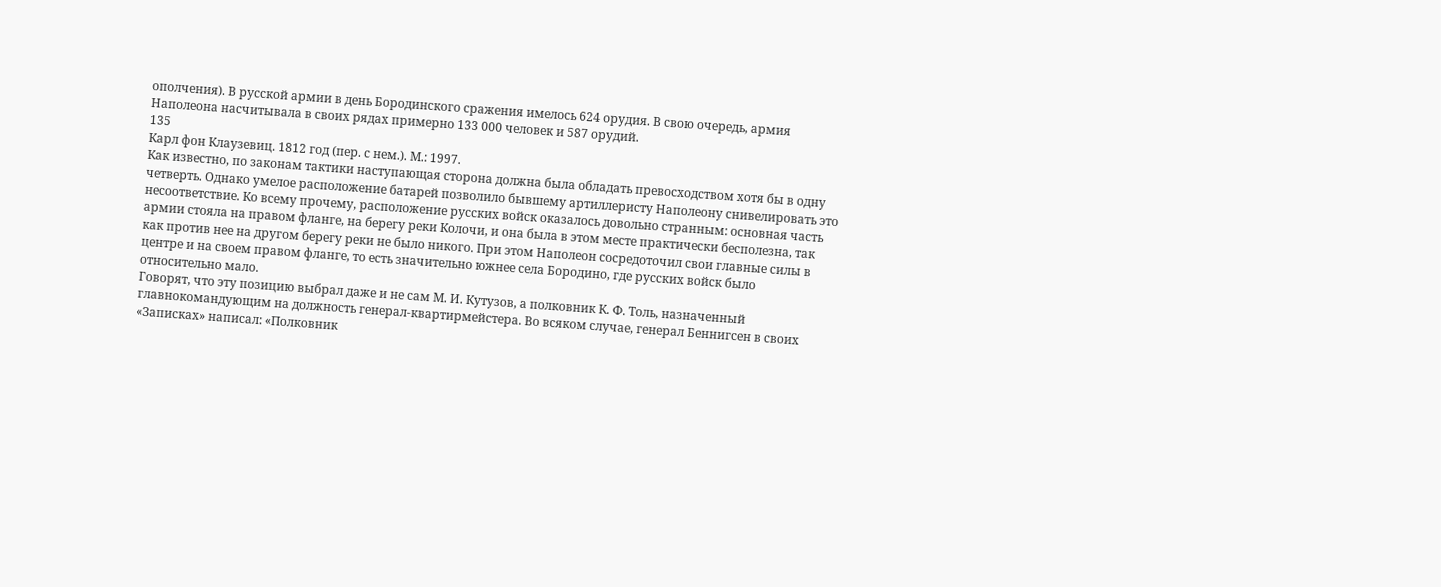ополчения). В русской армии в день Бородинского сражения имелось 624 орудия. В свою очередь, армия Наполеона насчитывала в своих рядах примерно 133 000 человек и 587 орудий.
135
Карл фон Клаузевиц. 1812 год (пер. с нем.). М.: 1997.
Как известно, по законам тактики наступающая сторона должна была обладать превосходством хотя бы в одну четверть. Однако умелое расположение батарей позволило бывшему артиллеристу Наполеону снивелировать это несоответствие. Ко всему прочему, расположение русских войск оказалось довольно странным: основная часть армии стояла на правом фланге, на берегу реки Колочи, и она была в этом месте практически бесполезна, так как против нее на другом берегу реки не было никого. При этом Наполеон сосредоточил свои главные силы в центре и на своем правом фланге, то есть значительно южнее села Бородино, где русских войск было относительно мало.
Говорят, что эту позицию выбрал даже и не сам М. И. Кутузов, а полковник К. Ф. Толь, назначенный главнокомандующим на должность генерал-квартирмейстера. Во всяком случае, генерал Беннигсен в своих «Записках» написал: «Полковник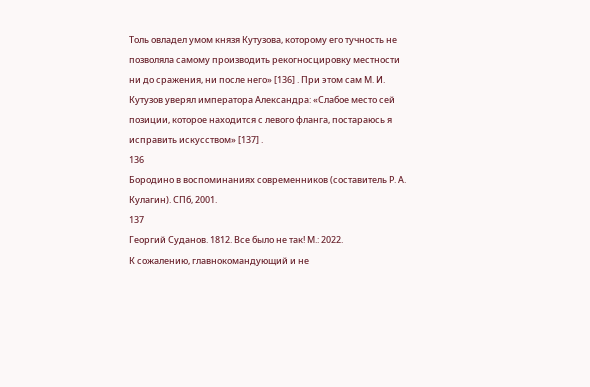Толь овладел умом князя Кутузова, которому его тучность не позволяла самому производить рекогносцировку местности ни до сражения, ни после него» [136] . При этом сам М. И. Кутузов уверял императора Александра: «Слабое место сей позиции, которое находится с левого фланга, постараюсь я исправить искусством» [137] .
136
Бородино в воспоминаниях современников (составитель Р. А. Кулагин). СПб, 2001.
137
Георгий Суданов. 1812. Все было не так! М.: 2022.
К сожалению, главнокомандующий и не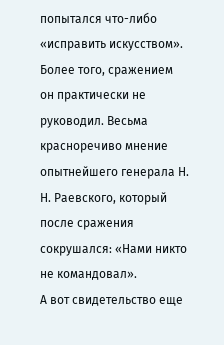попытался что-либо «исправить искусством». Более того, сражением он практически не руководил. Весьма красноречиво мнение опытнейшего генерала Н. Н. Раевского, который после сражения сокрушался: «Нами никто не командовал».
А вот свидетельство еще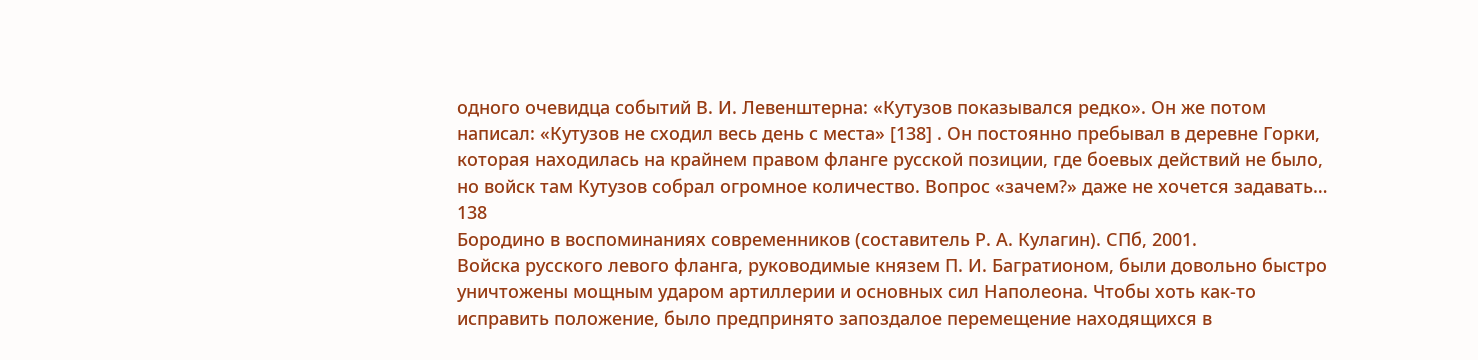одного очевидца событий В. И. Левенштерна: «Кутузов показывался редко». Он же потом написал: «Кутузов не сходил весь день с места» [138] . Он постоянно пребывал в деревне Горки, которая находилась на крайнем правом фланге русской позиции, где боевых действий не было, но войск там Кутузов собрал огромное количество. Вопрос «зачем?» даже не хочется задавать…
138
Бородино в воспоминаниях современников (составитель Р. А. Кулагин). СПб, 2001.
Войска русского левого фланга, руководимые князем П. И. Багратионом, были довольно быстро уничтожены мощным ударом артиллерии и основных сил Наполеона. Чтобы хоть как-то исправить положение, было предпринято запоздалое перемещение находящихся в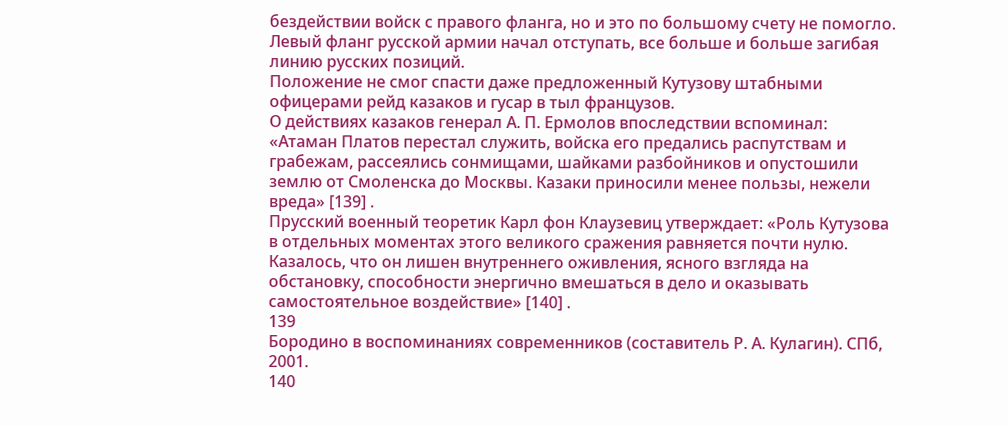бездействии войск с правого фланга, но и это по большому счету не помогло. Левый фланг русской армии начал отступать, все больше и больше загибая линию русских позиций.
Положение не смог спасти даже предложенный Кутузову штабными офицерами рейд казаков и гусар в тыл французов.
О действиях казаков генерал А. П. Ермолов впоследствии вспоминал: «Атаман Платов перестал служить, войска его предались распутствам и грабежам, рассеялись сонмищами, шайками разбойников и опустошили землю от Смоленска до Москвы. Казаки приносили менее пользы, нежели вреда» [139] .
Прусский военный теоретик Карл фон Клаузевиц утверждает: «Роль Кутузова в отдельных моментах этого великого сражения равняется почти нулю. Казалось, что он лишен внутреннего оживления, ясного взгляда на обстановку, способности энергично вмешаться в дело и оказывать самостоятельное воздействие» [140] .
139
Бородино в воспоминаниях современников (составитель Р. А. Кулагин). СПб, 2001.
140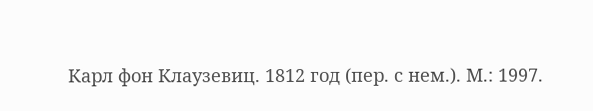Карл фон Клаузевиц. 1812 год (пер. с нем.). М.: 1997.